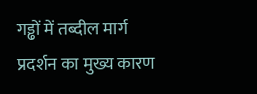गड्ढों में तब्दील मार्ग
प्रदर्शन का मुख्य कारण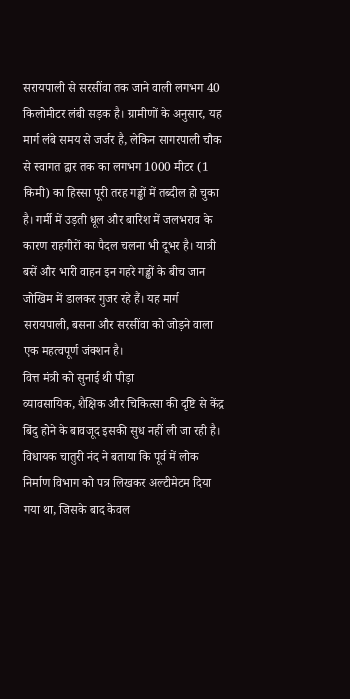सरायपाली से सरसींवा तक जाने वाली लगभग 40 किलोमीटर लंबी सड़क है। ग्रामीणों के अनुसार, यह मार्ग लंबे समय से जर्जर है, लेकिन सागरपाली चौक से स्वागत द्वार तक का लगभग 1000 मीटर (1 किमी) का हिस्सा पूरी तरह गड्ढों में तब्दील हो चुका है। गर्मी में उड़ती धूल और बारिश में जलभराव के कारण राहगीरों का पैदल चलना भी दूभर है। यात्री बसें और भारी वाहन इन गहरे गड्ढों के बीच जान जोखिम में डालकर गुजर रहे हैं। यह मार्ग सरायपाली, बसना और सरसींवा को जोड़ने वाला एक महत्वपूर्ण जंक्शन है।
वित्त मंत्री को सुनाई थी पीड़ा
व्यावसायिक, शैक्षिक और चिकित्सा की दृष्टि से केंद्र बिंदु होने के बावजूद इसकी सुध नहीं ली जा रही है। विधायक चातुरी नंद ने बताया कि पूर्व में लोक निर्माण विभाग को पत्र लिखकर अल्टीमेटम दिया गया था, जिसके बाद केवल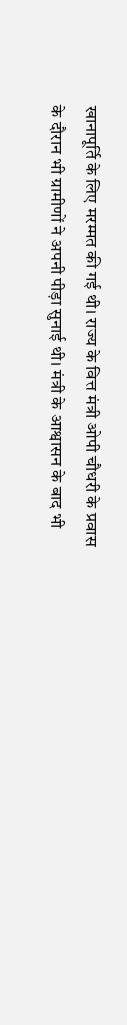खानापूर्ति के लिए मरम्मत की गई थी। राज्य के वित्त मंत्री ओपी चौधरी के प्रवास के दौरान भी ग्रामीणों ने अपनी पीड़ा सुनाई थी। मंत्री के आश्वासन के बाद भी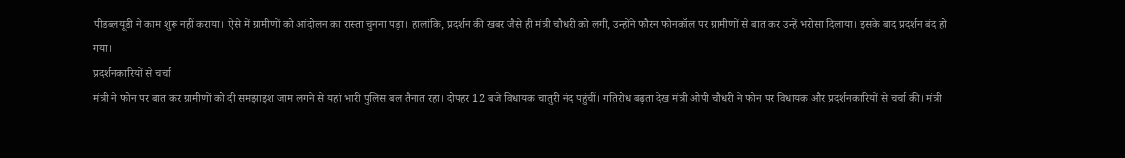पीडब्लयूडी ने काम शुरू नहीं कराया। ऐसे में ग्रामीणों को आंदोलन का रास्ता चुनना पड़ा। हालांकि, प्रदर्शन की खबर जैसे ही मंत्री चौधरी को लगी, उन्होंने फौरन फोनकॉल पर ग्रामीणों से बात कर उन्हें भरोसा दिलाया। इसके बाद प्रदर्शन बंद हो गया।
प्रदर्शनकारियों से चर्चा
मंत्री ने फोन पर बात कर ग्रामीणों को दी समझाइश जाम लगने से यहां भारी पुलिस बल तैनात रहा। दोपहर 12 बजे विधायक चातुरी नंद पहुंचीं। गतिरोध बढ़ता देख मंत्री ओपी चौधरी ने फोन पर विधायक और प्रदर्शनकारियों से चर्चा की। मंत्री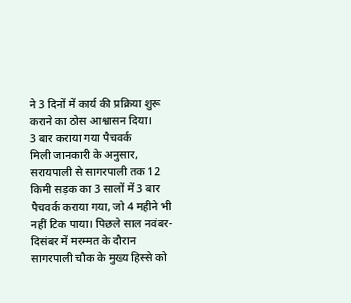ने 3 दिनों में कार्य की प्रक्रिया शुरू कराने का ठोस आश्वासन दिया।
3 बार कराया गया पैचवर्क
मिली जानकारी के अनुसार, सरायपाली से सागरपाली तक 12 किमी सड़क का 3 सालों में 3 बार पैचवर्क कराया गया, जो 4 महीने भी नहीं टिक पाया। पिछले साल नवंबर-दिसंबर में मरम्मत के दौरान सागरपाली चौक के मुख्य हिस्से को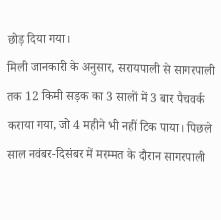छोड़ दिया गया।
मिली जानकारी के अनुसार, सरायपाली से सागरपाली तक 12 किमी सड़क का 3 सालों में 3 बार पैचवर्क कराया गया, जो 4 महीने भी नहीं टिक पाया। पिछले साल नवंबर-दिसंबर में मरम्मत के दौरान सागरपाली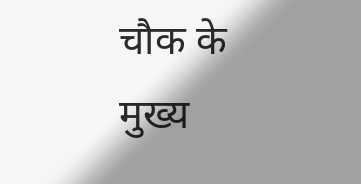चौक के मुख्य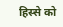हिस्से को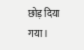छोड़ दिया गया।